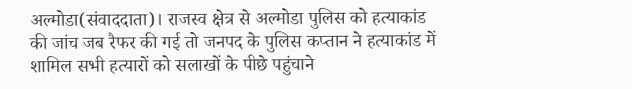अल्मोडा(संवाददाता)। राजस्व क्षेत्र से अल्मोडा पुलिस को हत्याकांड की जांच जब रैफर की गई तो जनपद के पुलिस कप्तान ने हत्याकांड में शामिल सभी हत्यारों को सलाखों के पीछे पहुंचाने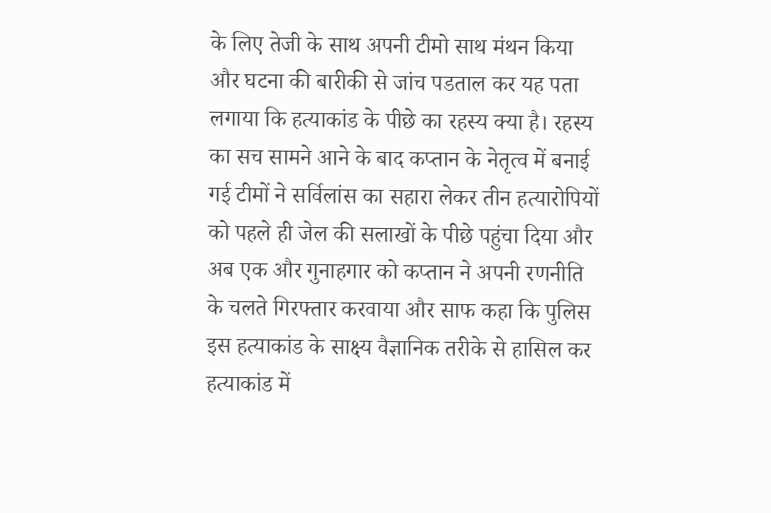के लिए तेजी के साथ अपनी टीमो साथ मंथन किया और घटना की बारीकी से जांच पडताल कर यह पता लगाया कि हत्याकांड के पीछे का रहस्य क्या है। रहस्य का सच सामने आने के बाद कप्तान के नेतृत्व में बनाई गई टीमों ने सर्विलांस का सहारा लेकर तीन हत्यारोपियों को पहले ही जेल की सलाखों के पीछे पहुंचा दिया और अब एक और गुनाहगार को कप्तान ने अपनी रणनीति के चलते गिरफ्तार करवाया और साफ कहा कि पुलिस इस हत्याकांड के साक्ष्य वैज्ञानिक तरीके से हासिल कर हत्याकांड में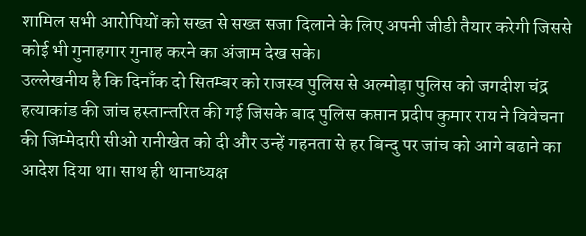शामिल सभी आरोपियों को सख्त से सख्त सजा दिलाने के लिए अपनी जीडी तैयार करेगी जिससे कोई भी गुनाहगार गुनाह करने का अंजाम देख सके।
उल्लेखनीय है कि दिनाँक दो सितम्बर को राजस्व पुलिस से अल्मोड़ा पुलिस को जगदीश चंद्र हत्याकांड की जांच हस्तान्तरित की गई जिसके बाद पुलिस कप्तान प्रदीप कुमार राय ने विवेचना की जिम्मेदारी सीओ रानीखेत को दी और उन्हें गहनता से हर बिन्दु पर जांच को आगे बढाने का आदेश दिया था। साथ ही थानाध्यक्ष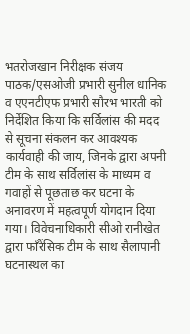भतरोजखान निरीक्षक संजय पाठक/एसओजी प्रभारी सुनील धानिक व एएनटीएफ प्रभारी सौरभ भारती को निर्देशित किया कि सर्विलांस की मदद से सूचना संकलन कर आवश्यक कार्यवाही की जाय, जिनके द्वारा अपनी टीम के साथ सर्विलांस के माध्यम व गवाहों से पूछताछ कर घटना के अनावरण में महत्वपूर्ण योगदान दिया गया। विवेचनाधिकारी सीओ रानीखेत द्वारा फाँरेंसिक टीम के साथ सैलापानी घटनास्थल का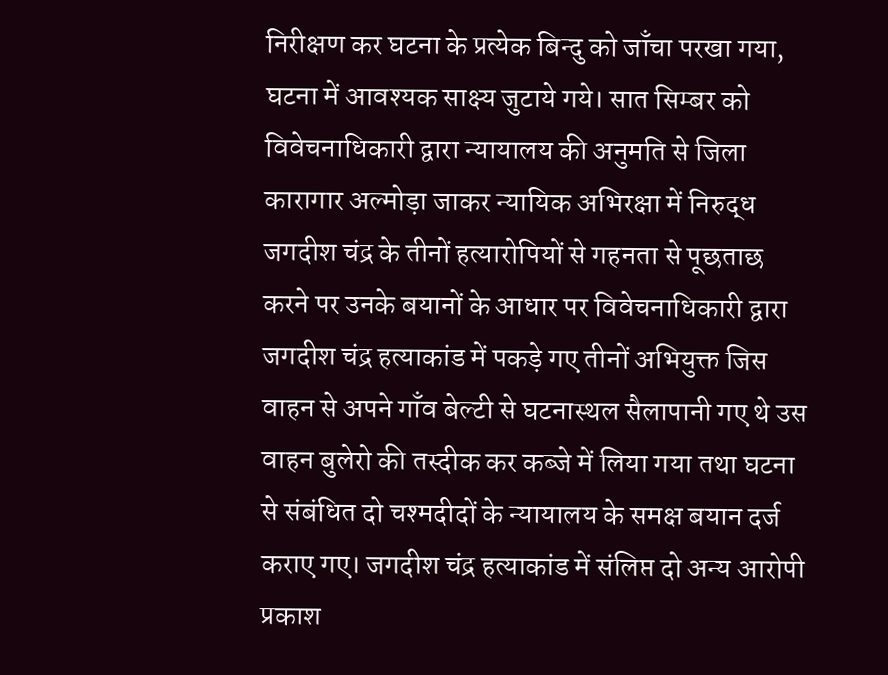निरीक्षण कर घटना के प्रत्येक बिन्दु को जाँचा परखा गया, घटना में आवश्यक साक्ष्य जुटाये गये। सात सिम्बर को विवेचनाधिकारी द्वारा न्यायालय की अनुमति से जिला कारागार अल्मोड़ा जाकर न्यायिक अभिरक्षा में निरुद्ध जगदीश चंद्र के तीनों हत्यारोपियों से गहनता से पूछताछ करने पर उनके बयानों के आधार पर विवेचनाधिकारी द्वारा जगदीश चंद्र हत्याकांड में पकड़े गए तीनों अभियुक्त जिस वाहन से अपने गाँव बेल्टी से घटनास्थल सैलापानी गए थे उस वाहन बुलेरो की तस्दीक कर कब्जे में लिया गया तथा घटना से संबंधित दो चश्मदीदों के न्यायालय के समक्ष बयान दर्ज कराए गए। जगदीश चंद्र हत्याकांड में संलिप्त दो अन्य आरोपी प्रकाश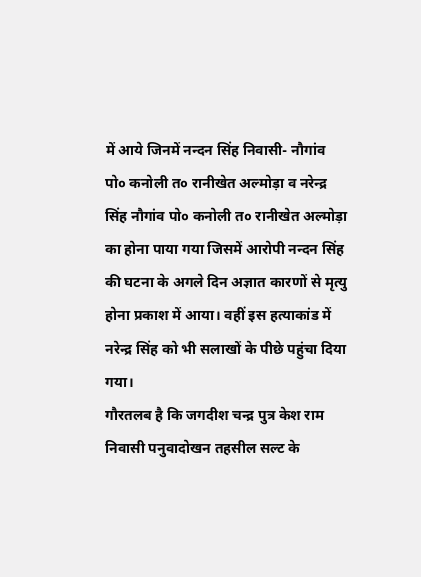में आये जिनमें नन्दन सिंह निवासी- नौगांव पो० कनोली त० रानीखेत अल्मोड़ा व नरेन्द्र सिंह नौगांव पो० कनोली त० रानीखेत अल्मोड़ा का होना पाया गया जिसमें आरोपी नन्दन सिंह की घटना के अगले दिन अज्ञात कारणों से मृत्यु होना प्रकाश में आया। वहीं इस हत्याकांड में नरेन्द्र सिंह को भी सलाखों के पीछे पहुंचा दिया गया।
गौरतलब है कि जगदीश चन्द्र पुत्र केश राम निवासी पनुवादोखन तहसील सल्ट के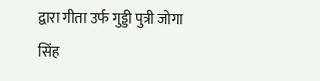द्वारा गीता उर्फ गुड्डी पुत्री जोगा सिंह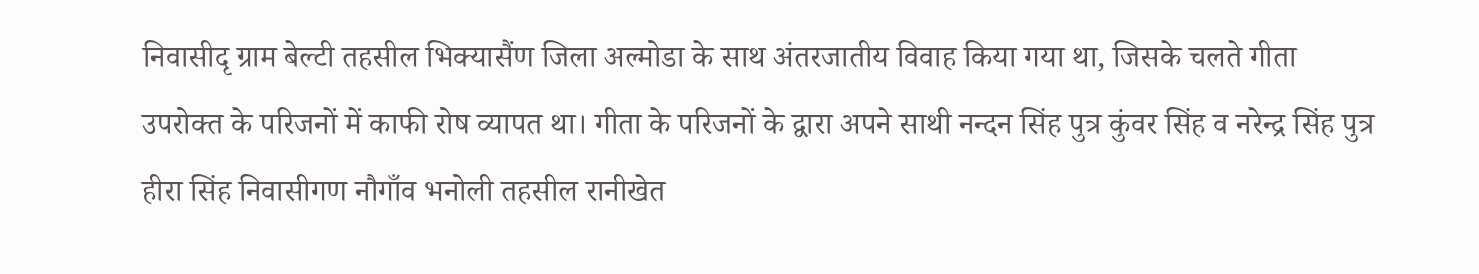निवासीदृ ग्राम बेल्टी तहसील भिक्यासैंण जिला अल्मोडा के साथ अंतरजातीय विवाह किया गया था, जिसके चलते गीता उपरोक्त के परिजनों में काफी रोष व्यापत था। गीता के परिजनों के द्वारा अपने साथी नन्दन सिंह पुत्र कुंवर सिंह व नरेन्द्र सिंह पुत्र हीरा सिंह निवासीगण नौगाँव भनोली तहसील रानीखेत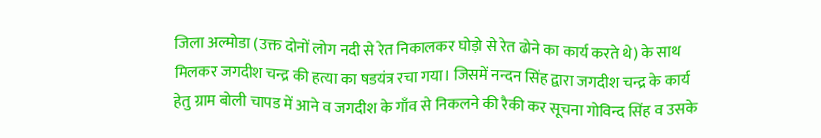जिला अल्मोडा (उक्त दोनों लोग नदी से रेत निकालकर घोड़ो से रेत ढोने का कार्य करते थे) के साथ मिलकर जगदीश चन्द्र की हत्या का षडयंत्र रचा गया। जिसमें नन्दन सिंह द्वारा जगदीश चन्द्र के कार्य हेतु ग्राम बोली चापड में आने व जगदीश के गाँव से निकलने की रैकी कर सूचना गोविन्द सिंह व उसके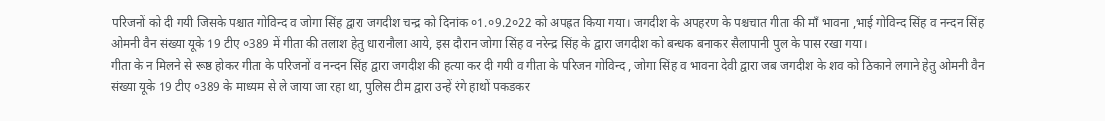परिजनों को दी गयी जिसके पश्चात गोविन्द व जोगा सिंह द्वारा जगदीश चन्द्र को दिनांक ०1.०9.2०22 को अपह्रत किया गया। जगदीश के अपहरण के पश्चचात गीता की माँ भावना ,भाई गोविन्द सिंह व नन्दन सिंह ओमनी वैन संख्या यूके 19 टीए ०389 में गीता की तलाश हेतु धारानौला आये, इस दौरान जोगा सिंह व नरेन्द्र सिंह के द्वारा जगदीश को बन्धक बनाकर सैलापानी पुल के पास रखा गया।
गीता के न मिलने से रूष्ठ होकर गीता के परिजनों व नन्दन सिंह द्वारा जगदीश की हत्या कर दी गयी व गीता के परिजन गोविन्द , जोगा सिंह व भावना देवी द्वारा जब जगदीश के शव को ठिकाने लगाने हेतु ओमनी वैन संख्या यूके 19 टीए ०389 के माध्यम से ले जाया जा रहा था, पुलिस टीम द्वारा उन्हें रंगे हाथों पकडकर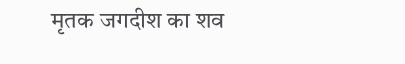मृतक जगदीश का शव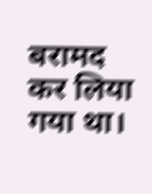बरामद कर लिया गया था।